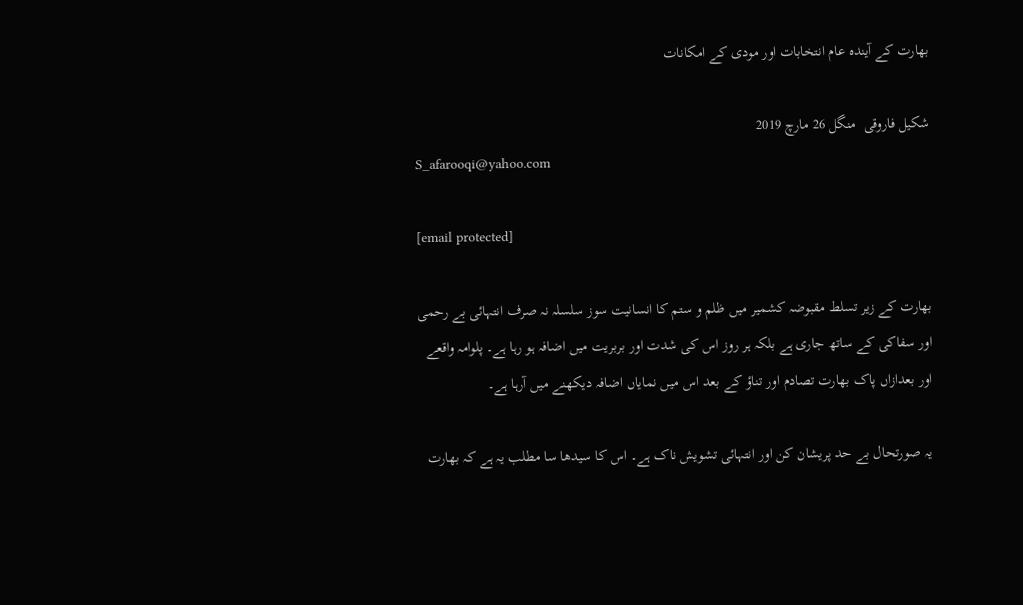بھارت کے آیندہ عام انتخابات اور مودی کے امکانات

شکیل فاروقی  منگل 26 مارچ 2019
S_afarooqi@yahoo.com

[email protected]

بھارت کے زیر تسلط مقبوضہ کشمیر میں ظلم و ستم کا انسانیت سوز سلسلہ نہ صرف انتہائی بے رحمی اور سفاکی کے ساتھ جاری ہے بلکہ ہر روز اس کی شدت اور بربریت میں اضافہ ہو رہا ہے۔ پلوامہ واقعے اور بعدازاں پاک بھارت تصادم اور تناؤ کے بعد اس میں نمایاں اضافہ دیکھنے میں آرہا ہے۔

یہ صورتحال بے حد پریشان کن اور انتہائی تشویش ناک ہے۔ اس کا سیدھا سا مطلب یہ ہے کہ بھارت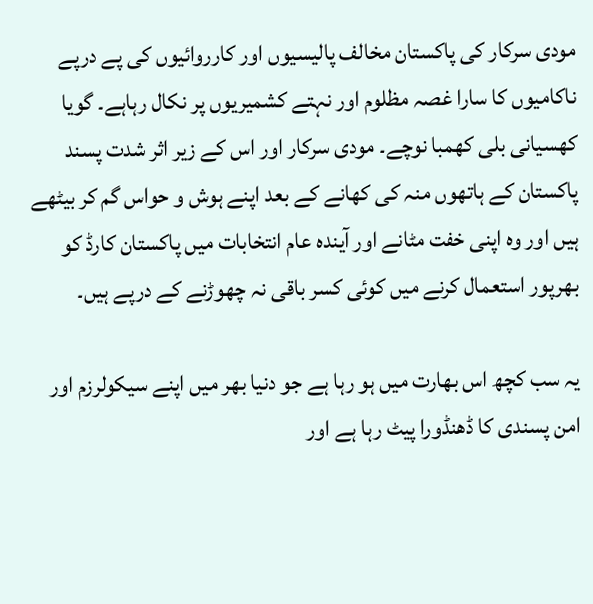مودی سرکار کی پاکستان مخالف پالیسیوں اور کارروائیوں کی پے درپے ناکامیوں کا سارا غصہ مظلوم اور نہتے کشمیریوں پر نکال رہاہے۔ گویا کھسیانی بلی کھمبا نوچے۔ مودی سرکار اور اس کے زیر اثر شدت پسند پاکستان کے ہاتھوں منہ کی کھانے کے بعد اپنے ہوش و حواس گم کر بیٹھے ہیں اور وہ اپنی خفت مٹانے اور آیندہ عام انتخابات میں پاکستان کارڈ کو بھرپور استعمال کرنے میں کوئی کسر باقی نہ چھوڑنے کے درپے ہیں۔

یہ سب کچھ اس بھارت میں ہو رہا ہے جو دنیا بھر میں اپنے سیکولرزم اور امن پسندی کا ڈھنڈورا پیٹ رہا ہے اور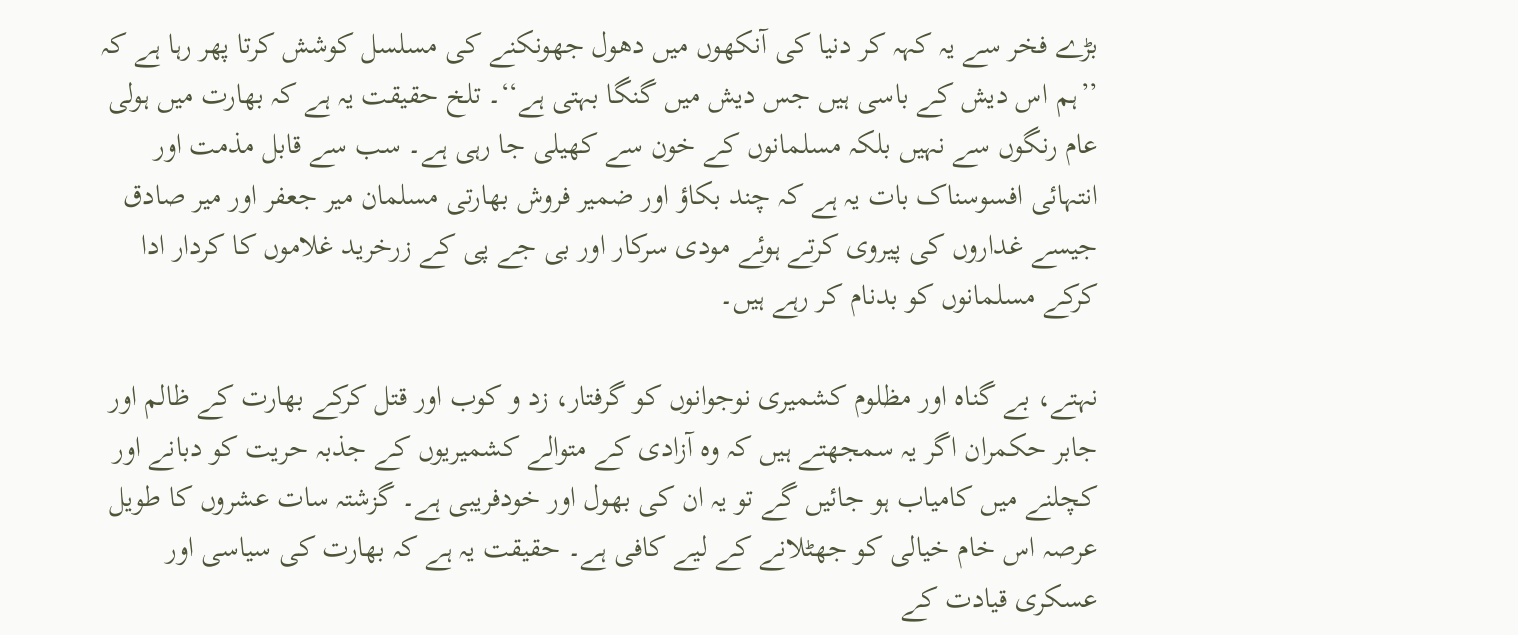بڑے فخر سے یہ کہہ کر دنیا کی آنکھوں میں دھول جھونکنے کی مسلسل کوشش کرتا پھر رہا ہے کہ ’’ہم اس دیش کے باسی ہیں جس دیش میں گنگا بہتی ہے‘‘۔ تلخ حقیقت یہ ہے کہ بھارت میں ہولی عام رنگوں سے نہیں بلکہ مسلمانوں کے خون سے کھیلی جا رہی ہے۔ سب سے قابل مذمت اور انتہائی افسوسناک بات یہ ہے کہ چند بکاؤ اور ضمیر فروش بھارتی مسلمان میر جعفر اور میر صادق جیسے غداروں کی پیروی کرتے ہوئے مودی سرکار اور بی جے پی کے زرخرید غلاموں کا کردار ادا کرکے مسلمانوں کو بدنام کر رہے ہیں۔

نہتے، بے گناہ اور مظلوم کشمیری نوجوانوں کو گرفتار، زد و کوب اور قتل کرکے بھارت کے ظالم اور جابر حکمران اگر یہ سمجھتے ہیں کہ وہ آزادی کے متوالے کشمیریوں کے جذبہ حریت کو دبانے اور کچلنے میں کامیاب ہو جائیں گے تو یہ ان کی بھول اور خودفریبی ہے۔ گزشتہ سات عشروں کا طویل عرصہ اس خام خیالی کو جھٹلانے کے لیے کافی ہے۔ حقیقت یہ ہے کہ بھارت کی سیاسی اور عسکری قیادت کے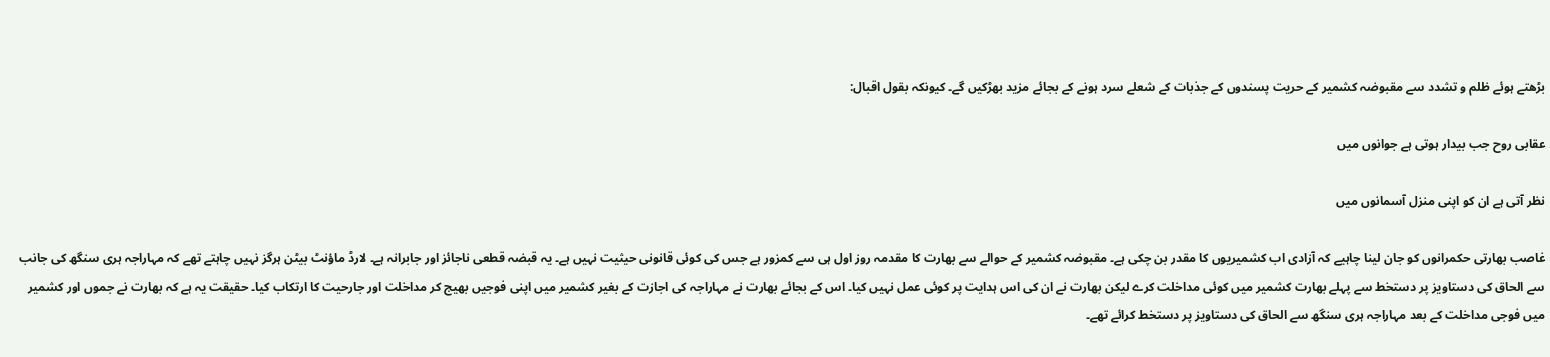بڑھتے ہوئے ظلم و تشدد سے مقبوضہ کشمیر کے حریت پسندوں کے جذبات کے شعلے سرد ہونے کے بجائے مزید بھڑکیں گے۔ کیونکہ بقول اقبال:

عقابی روح جب بیدار ہوتی ہے جوانوں میں

نظر آتی ہے ان کو اپنی منزل آسمانوں میں

غاصب بھارتی حکمرانوں کو جان لینا چاہیے کہ آزادی اب کشمیریوں کا مقدر بن چکی ہے۔ مقبوضہ کشمیر کے حوالے سے بھارت کا مقدمہ روز اول ہی سے کمزور ہے جس کی کوئی قانونی حیثیت نہیں ہے۔ یہ قبضہ قطعی ناجائز اور جابرانہ ہے۔ لارڈ ماؤنٹ بیٹن ہرگز نہیں چاہتے تھے کہ مہاراجہ ہری سنگھ کی جانب سے الحاق کی دستاویز پر دستخط سے پہلے بھارت کشمیر میں کوئی مداخلت کرے لیکن بھارت نے ان کی اس ہدایت پر کوئی عمل نہیں کیا۔ اس کے بجائے بھارت نے مہاراجہ کی اجازت کے بغیر کشمیر میں اپنی فوجیں بھیج کر مداخلت اور جارحیت کا ارتکاب کیا۔ حقیقت یہ ہے کہ بھارت نے جموں اور کشمیر میں فوجی مداخلت کے بعد مہاراجہ ہری سنگھ سے الحاق کی دستاویز پر دستخط کرائے تھے۔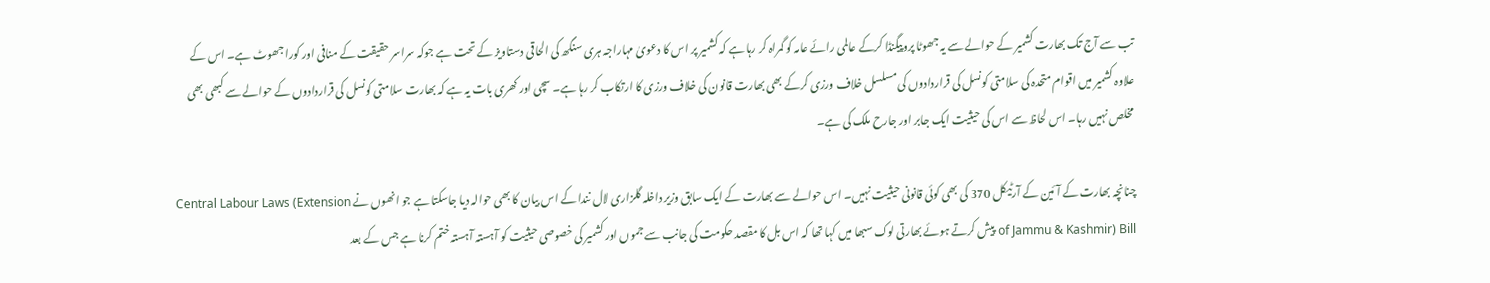تب سے آج تک بھارت کشمیر کے حوالے سے یہ جھوٹا پروپیگنڈا کرکے عالمی رائے عامہ کو گمراہ کر رہا ہے کہ کشمیر پر اس کا دعویٰ مہاراجہ ہری سنگھ کی الحاقی دستاویز کے تحت ہے جوکہ سراسر حقیقت کے منافی اور کورا جھوٹ ہے۔ اس کے علاوہ کشمیر میں اقوام متحدہ کی سلامتی کونسل کی قراردادوں کی مسلسل خلاف ورزی کرکے بھی بھارت قانون کی خلاف ورزی کا ارتکاب کر رہا ہے۔ سچی اور کھری بات یہ ہے کہ بھارت سلامتی کونسل کی قراردادوں کے حوالے سے کبھی بھی مخلص نہیں رہا۔ اس لحاظ سے اس کی حیثیت ایک جابر اور جارح ملک کی ہے۔

چنانچہ بھارت کے آئین کے آرٹیکل 370 کی بھی کوئی قانونی حیثیت نہیں۔ اس حوالے سے بھارت کے ایک سابق وزیر داخلہ گلزاری لال نندا کے اس بیان کا بھی حوالہ دیا جاسکتا ہے جو انھوں نے Central Labour Laws (Extension of Jammu & Kashmir) Bill پیش کرتے ہوئے بھارتی لوک سبھا میں کہا تھا کہ اس بل کا مقصد حکومت کی جانب سے جموں اور کشمیر کی خصوصی حیثیت کو آہستہ آہستہ ختم کرنا ہے جس کے بعد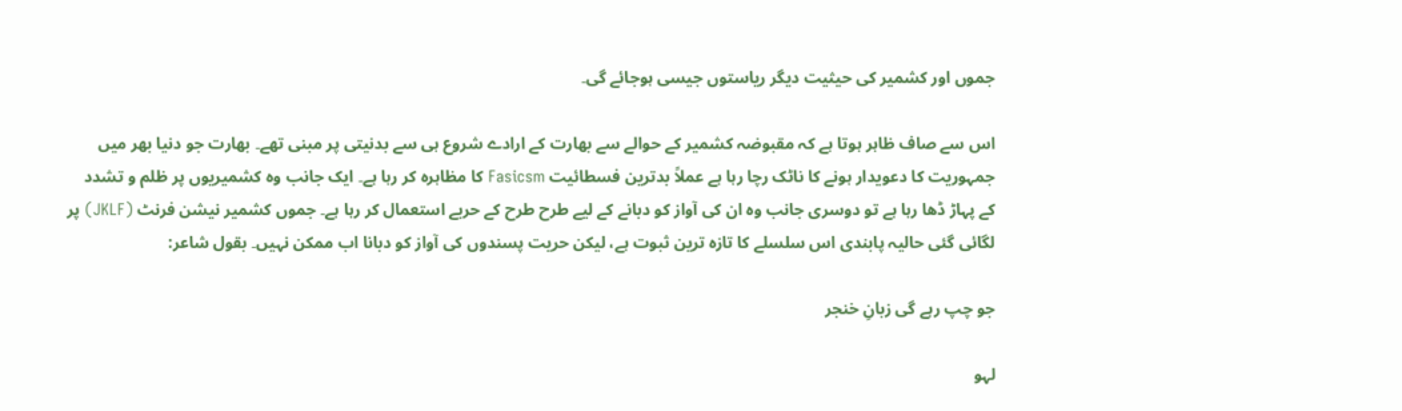جموں اور کشمیر کی حیثیت دیگر ریاستوں جیسی ہوجائے گی۔

اس سے صاف ظاہر ہوتا ہے کہ مقبوضہ کشمیر کے حوالے سے بھارت کے ارادے شروع ہی سے بدنیتی پر مبنی تھے۔ بھارت جو دنیا بھر میں جمہوریت کا دعویدار ہونے کا ناٹک رچا رہا ہے عملاً بدترین فسطائیت Fasicsm کا مظاہرہ کر رہا ہے۔ ایک جانب وہ کشمیریوں پر ظلم و تشدد کے پہاڑ ڈھا رہا ہے تو دوسری جانب وہ ان کی آواز کو دبانے کے لیے طرح طرح کے حربے استعمال کر رہا ہے۔ جموں کشمیر نیشن فرنٹ (JKLF) پر لگائی گئی حالیہ پابندی اس سلسلے کا تازہ ترین ثبوت ہے، لیکن حریت پسندوں کی آواز کو دبانا اب ممکن نہیں۔ بقول شاعر:

جو چپ رہے گی زبانِ خنجر

لہو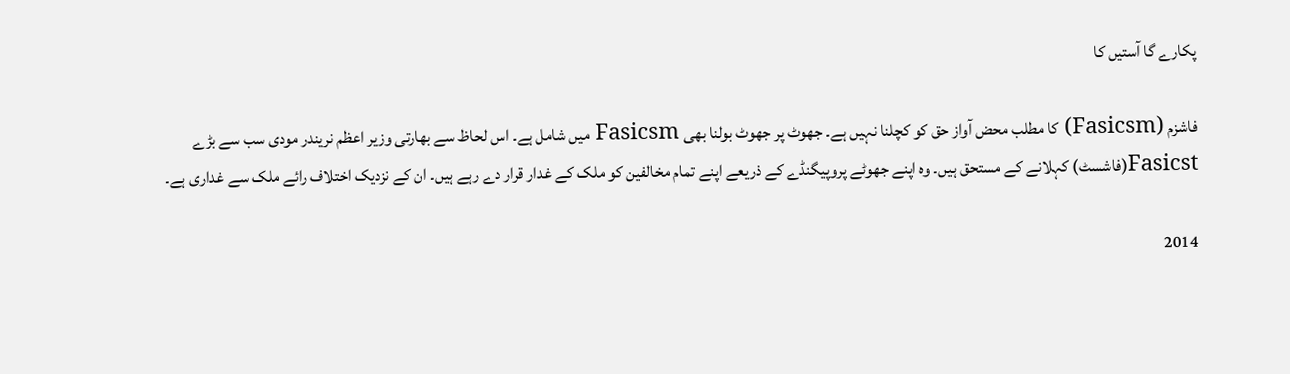پکارے گا آستیں کا

فاشزم (Fasicsm) کا مطلب محض آواز حق کو کچلنا نہیں ہے۔ جھوٹ پر جھوٹ بولنا بھی Fasicsm میں شامل ہے۔ اس لحاظ سے بھارتی وزیر اعظم نریندر مودی سب سے بڑے Fasicst(فاشسٹ) کہلانے کے مستحق ہیں۔ وہ اپنے جھوٹے پروپیگنڈے کے ذریعے اپنے تمام مخالفین کو ملک کے غدار قرار دے رہے ہیں۔ ان کے نزدیک اختلاف رائے ملک سے غداری ہے۔

2014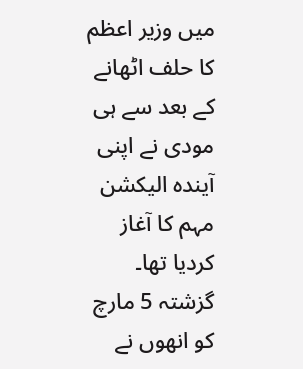میں وزیر اعظم کا حلف اٹھانے کے بعد سے ہی مودی نے اپنی آیندہ الیکشن مہم کا آغاز کردیا تھا۔ گزشتہ 5 مارچ کو انھوں نے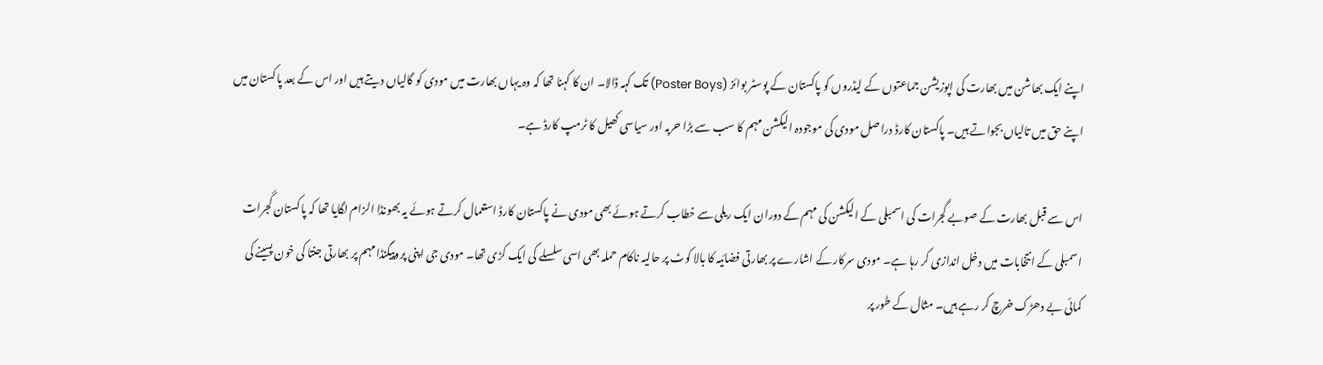اپنے ایک بھاشن میں بھارت کی اپوزیشن جماعتوں کے لیڈروں کو پاکستان کے پوسٹر بوائز (Poster Boys) تک کہہ ڈالا۔ ان کا کہنا تھا کہ وہ یہاں بھارت میں مودی کو گالیاں دیتے ہیں اور اس کے بعد پاکستان میں اپنے حق میں تالیاں بجواتے ہیں۔ پاکستان کارڈ دراصل مودی کی موجودہ الیکشن مہم کا سب سے بڑا حربہ اور سیاسی کھیل کا ٹرمپ کارڈ ہے۔

اس سے قبل بھارت کے صوبے گجرات کی اسمبلی کے الیکشن کی مہم کے دوران ایک ریلی سے خطاب کرتے ہوئے بھی مودی نے پاکستان کارڈ استعمال کرتے ہوئے یہ بھونڈا الزام لگایا تھا کہ پاکستان گجرات اسمبلی کے انتخابات میں دخل اندازی کر رہا ہے۔ مودی سرکار کے اشارے پر بھارتی فضائیہ کا بالا کوٹ پر حالیہ ناکام حملہ بھی اسی سلسلے کی ایک کڑی تھا۔ مودی جی اپنی پروپیگنڈا مہم پر بھارتی جنتا کی خون پسینے کی کمائی بے دھڑک خرچ کر رہے ہیں۔ مثال کے طور پر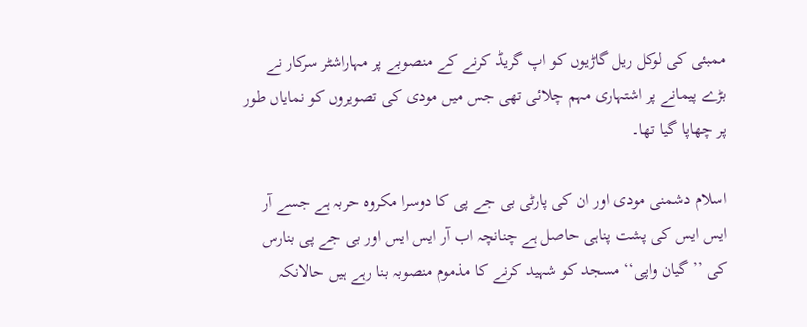ممبئی کی لوکل ریل گاڑیوں کو اپ گریڈ کرنے کے منصوبے پر مہاراشٹر سرکار نے بڑے پیمانے پر اشتہاری مہم چلائی تھی جس میں مودی کی تصویروں کو نمایاں طور پر چھاپا گیا تھا۔

اسلام دشمنی مودی اور ان کی پارٹی بی جے پی کا دوسرا مکروہ حربہ ہے جسے آر ایس ایس کی پشت پناہی حاصل ہے چنانچہ اب آر ایس ایس اور بی جے پی بنارس کی ’’گیان واپی‘‘ مسجد کو شہید کرنے کا مذموم منصوبہ بنا رہے ہیں حالانکہ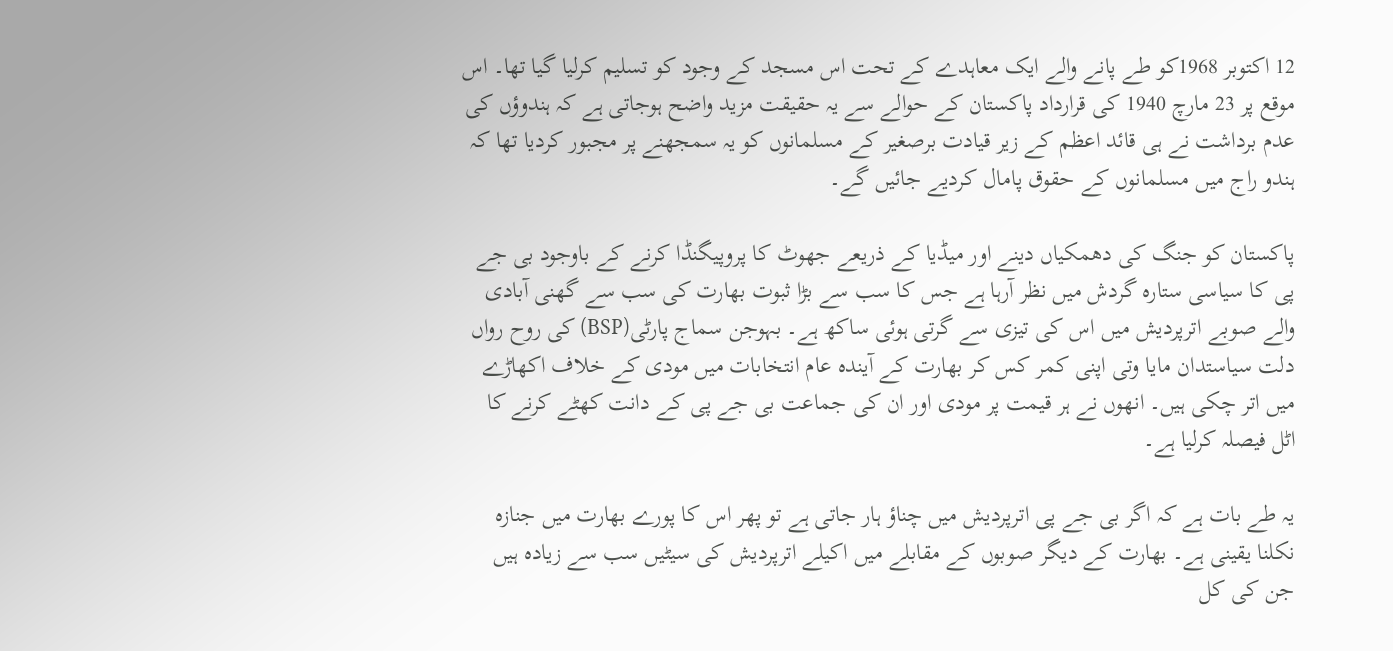12 اکتوبر 1968کو طے پانے والے ایک معاہدے کے تحت اس مسجد کے وجود کو تسلیم کرلیا گیا تھا۔ اس موقع پر 23 مارچ 1940 کی قرارداد پاکستان کے حوالے سے یہ حقیقت مزید واضح ہوجاتی ہے کہ ہندوؤں کی عدم برداشت نے ہی قائد اعظم کے زیر قیادت برصغیر کے مسلمانوں کو یہ سمجھنے پر مجبور کردیا تھا کہ ہندو راج میں مسلمانوں کے حقوق پامال کردیے جائیں گے۔

پاکستان کو جنگ کی دھمکیاں دینے اور میڈیا کے ذریعے جھوٹ کا پروپیگنڈا کرنے کے باوجود بی جے پی کا سیاسی ستارہ گردش میں نظر آرہا ہے جس کا سب سے بڑا ثبوت بھارت کی سب سے گھنی آبادی والے صوبے اترپردیش میں اس کی تیزی سے گرتی ہوئی ساکھ ہے۔ بہوجن سماج پارٹی(BSP) کی روح رواں دلت سیاستدان مایا وتی اپنی کمر کس کر بھارت کے آیندہ عام انتخابات میں مودی کے خلاف اکھاڑے میں اتر چکی ہیں۔ انھوں نے ہر قیمت پر مودی اور ان کی جماعت بی جے پی کے دانت کھٹے کرنے کا اٹل فیصلہ کرلیا ہے۔

یہ طے بات ہے کہ اگر بی جے پی اترپردیش میں چناؤ ہار جاتی ہے تو پھر اس کا پورے بھارت میں جنازہ نکلنا یقینی ہے۔ بھارت کے دیگر صوبوں کے مقابلے میں اکیلے اترپردیش کی سیٹیں سب سے زیادہ ہیں جن کی کل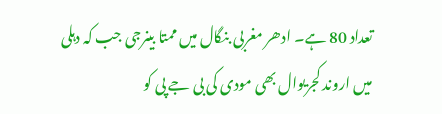تعداد 80 ہے۔ ادھر مغربی بنگال میں ممتا بینرجی جب کہ دہلی میں اروند کجریوال بھی مودی کی بی جے پی کو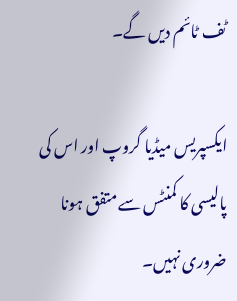ٹف ٹائم دیں گے۔

ایکسپریس میڈیا گروپ اور اس کی پالیسی کا کمنٹس سے متفق ہونا ضروری نہیں۔